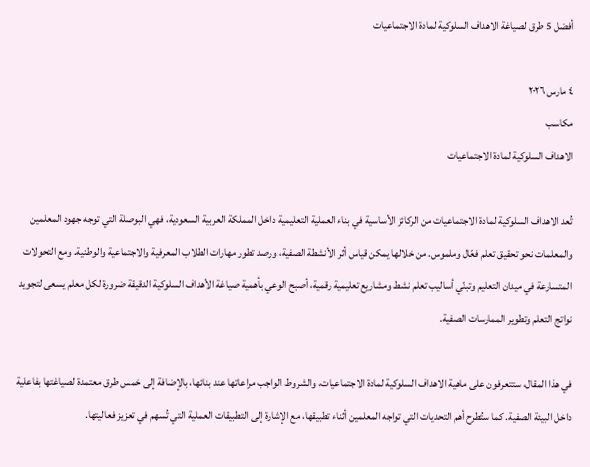أفضل 5 طرق لصياغة الاهداف السلوكية لمادة الاجتماعيات

٤ مارس ٢٠٢٦
مكاسب
الاهداف السلوكية لمادة الاجتماعيات

تُعد الاهداف السلوكية لمادة الاجتماعيات من الركائز الأساسية في بناء العملية التعليمية داخل المملكة العربية السعودية، فهي البوصلة التي توجه جهود المعلمين والمعلمات نحو تحقيق تعلم فعّال وملموس. من خلالها يمكن قياس أثر الأنشطة الصفية، ورصد تطور مهارات الطلاب المعرفية والاجتماعية والوطنية. ومع التحولات المتسارعة في ميدان التعليم وتبنّي أساليب تعلم نشط ومشاريع تعليمية رقمية، أصبح الوعي بأهمية صياغة الأهداف السلوكية الدقيقة ضرورة لكل معلم يسعى لتجويد نواتج التعلم وتطوير الممارسات الصفية.

في هذا المقال، ستتعرفون على ماهية الاهداف السلوكية لمادة الاجتماعيات، والشروط الواجب مراعاتها عند بنائها، بالإضافة إلى خمس طرق معتمدة لصياغتها بفاعلية داخل البيئة الصفية. كما ستُطرح أهم التحديات التي تواجه المعلمين أثناء تطبيقها، مع الإشارة إلى التطبيقات العملية التي تُسهم في تعزيز فعاليتها.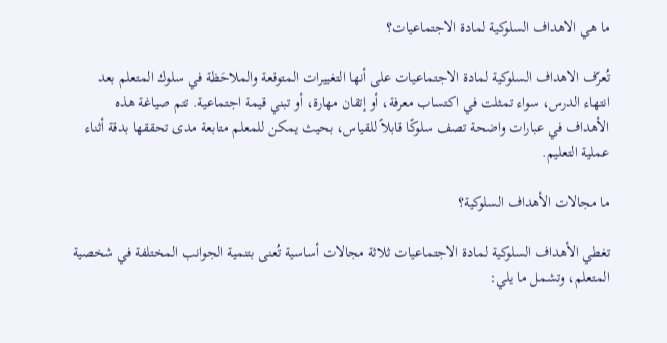ما هي الاهداف السلوكية لمادة الاجتماعيات؟

تُعرّف الاهداف السلوكية لمادة الاجتماعيات على أنها التغييرات المتوقعة والملاحَظة في سلوك المتعلم بعد انتهاء الدرس، سواء تمثلت في اكتساب معرفة، أو إتقان مهارة، أو تبني قيمة اجتماعية. تتم صياغة هذه الأهداف في عبارات واضحة تصف سلوكًا قابلاً للقياس، بحيث يمكن للمعلم متابعة مدى تحققها بدقة أثناء عملية التعليم.

ما مجالات الأهداف السلوكية؟

تغطي الأهداف السلوكية لمادة الاجتماعيات ثلاثة مجالات أساسية تُعنى بتنمية الجوانب المختلفة في شخصية المتعلم، وتشمل ما يلي: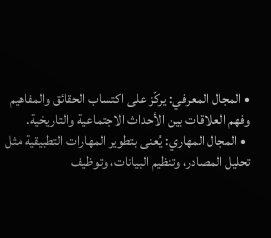• المجال المعرفي: يركّز على اكتساب الحقائق والمفاهيم وفهم العلاقات بين الأحداث الاجتماعية والتاريخية.
  • المجال المهاري: يُعنى بتطوير المهارات التطبيقية مثل تحليل المصادر، وتنظيم البيانات، وتوظيف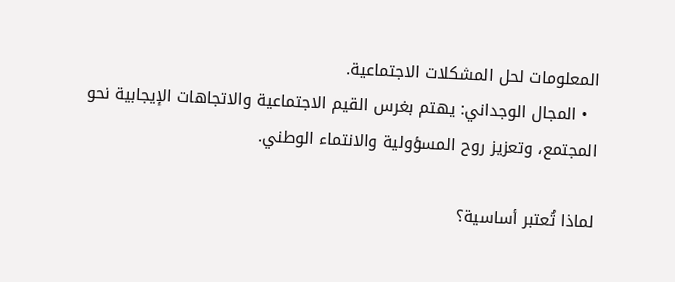المعلومات لحل المشكلات الاجتماعية.
  • المجال الوجداني: يهتم بغرس القيم الاجتماعية والاتجاهات الإيجابية نحو المجتمع، وتعزيز روح المسؤولية والانتماء الوطني.

لماذا تُعتبر أساسية؟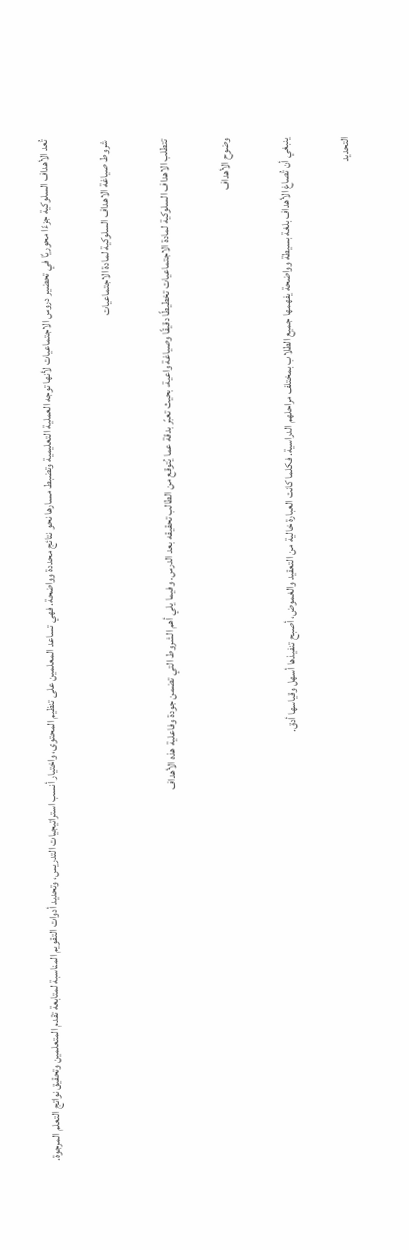تُعد الأهداف السلوكية جزءًا محوريًا في تحضير دروس الاجتماعيات لأنها توجه العملية التعليمية وتضبط مسارها نحو نتائج محددة وواضحة. فهي تساعد المعلمين على تنظيم المحتوى، واختيار أنسب استراتيجيات التدريس، وتحديد أدوات التقويم المناسبة لمتابعة تقدم المتعلمين وتحقيق نواتج التعلم المرجوة.

شروط صياغة الاهداف السلوكية لمادة الاجتماعيات

تتطلب الاهداف السلوكية لمادة الاجتماعيات تخطيطًا دقيقًا وصياغة واعية، بحيث تعبّر بدقة عما يُتوقع من الطالب تحقيقه بعد الدرس. وفيما يلي أهم الشروط التي تضمن جودة وفاعلية هذه الأهداف

وضوح الأهداف

ينبغي أن تُصاغ الأهداف بلغة بسيطة وواضحة يفهمها جميع الطلاب بمختلف مراحلهم الدراسية. فكلما كانت العبارة خالية من التعقيد والغموض، أصبح تنفيذها أسهل وقياسها أدق.

التحديد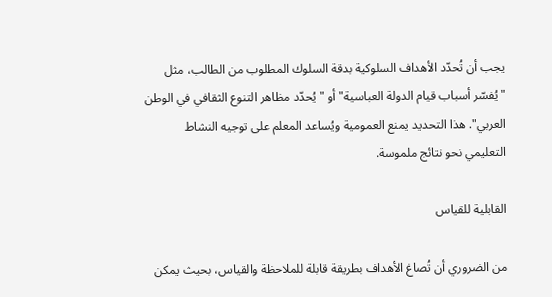يجب أن تُحدّد الأهداف السلوكية بدقة السلوك المطلوب من الطالب، مثل "يُفسّر أسباب قيام الدولة العباسية" أو "يُحدّد مظاهر التنوع الثقافي في الوطن العربي". هذا التحديد يمنع العمومية ويُساعد المعلم على توجيه النشاط التعليمي نحو نتائج ملموسة.

القابلية للقياس

من الضروري أن تُصاغ الأهداف بطريقة قابلة للملاحظة والقياس، بحيث يمكن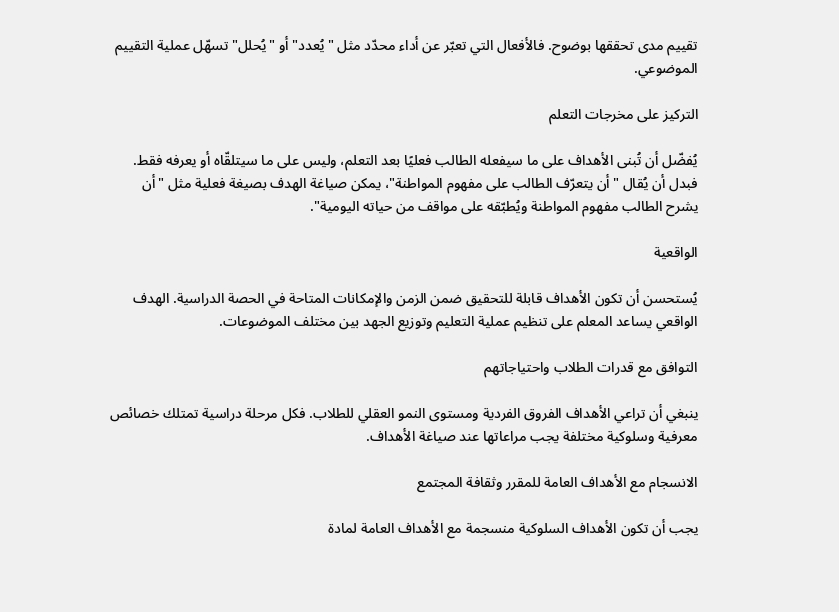تقييم مدى تحققها بوضوح. فالأفعال التي تعبّر عن أداء محدّد مثل "يُعدد" أو "يُحلل" تسهّل عملية التقييم الموضوعي.

التركيز على مخرجات التعلم

يُفضّل أن تُبنى الأهداف على ما سيفعله الطالب فعليًا بعد التعلم، وليس على ما سيتلقّاه أو يعرفه فقط. فبدل أن يُقال "أن يتعرّف الطالب على مفهوم المواطنة"، يمكن صياغة الهدف بصيغة فعلية مثل "أن يشرح الطالب مفهوم المواطنة ويُطبّقه على مواقف من حياته اليومية".

الواقعية

يُستحسن أن تكون الأهداف قابلة للتحقيق ضمن الزمن والإمكانات المتاحة في الحصة الدراسية. الهدف الواقعي يساعد المعلم على تنظيم عملية التعليم وتوزيع الجهد بين مختلف الموضوعات.

التوافق مع قدرات الطلاب واحتياجاتهم

ينبغي أن تراعي الأهداف الفروق الفردية ومستوى النمو العقلي للطلاب. فكل مرحلة دراسية تمتلك خصائص معرفية وسلوكية مختلفة يجب مراعاتها عند صياغة الأهداف.

الانسجام مع الأهداف العامة للمقرر وثقافة المجتمع

يجب أن تكون الأهداف السلوكية منسجمة مع الأهداف العامة لمادة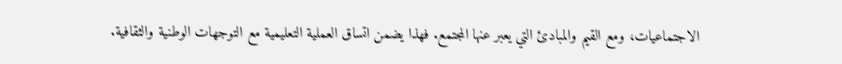الاجتماعيات، ومع القيم والمبادئ التي يعبر عنها المجتمع. فهذا يضمن اتساق العملية التعليمية مع التوجهات الوطنية والثقافية.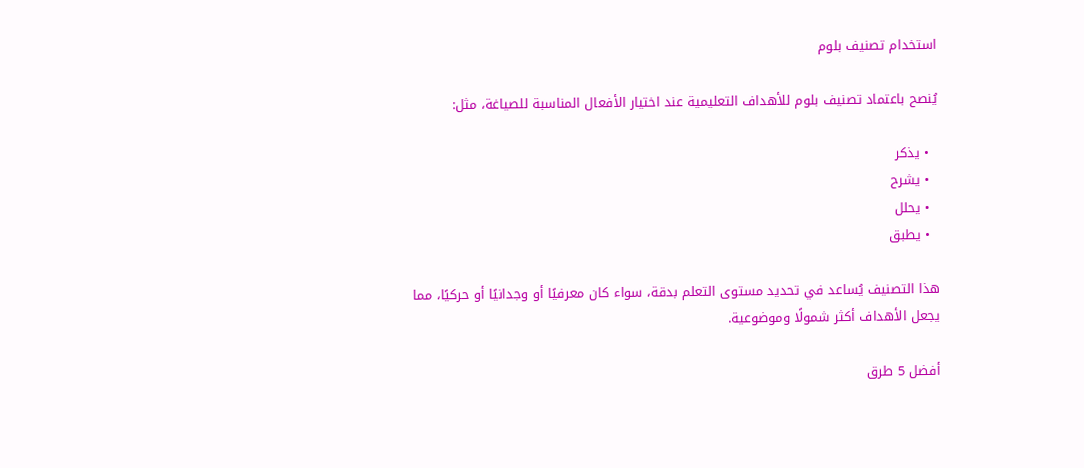استخدام تصنيف بلوم

يُنصح باعتماد تصنيف بلوم للأهداف التعليمية عند اختيار الأفعال المناسبة للصياغة، مثل:

  • يذكر
  • يشرح
  • يحلل
  • يطبق

هذا التصنيف يُساعد في تحديد مستوى التعلم بدقة، سواء كان معرفيًا أو وجدانيًا أو حركيًا، مما يجعل الأهداف أكثر شمولًا وموضوعية.

أفضل 5 طرق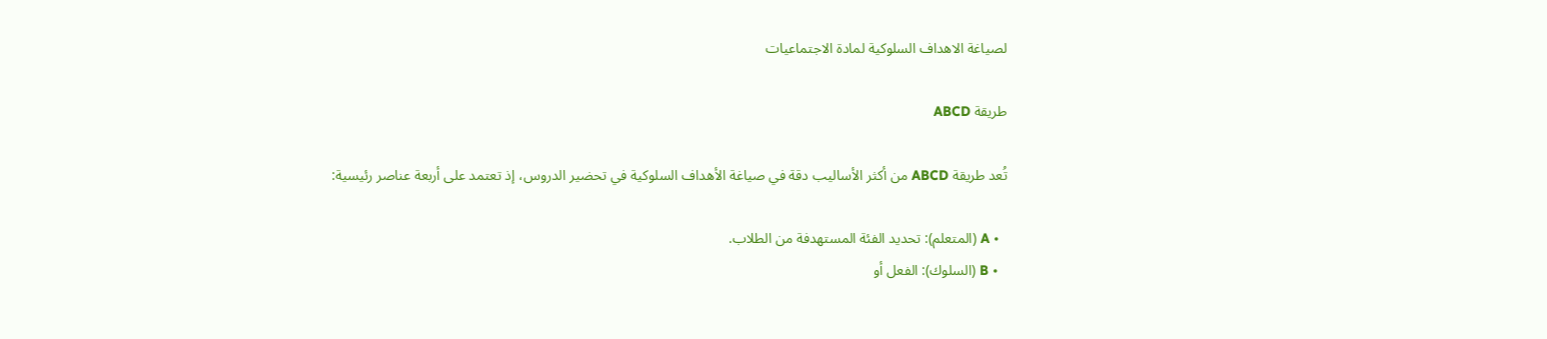لصياغة الاهداف السلوكية لمادة الاجتماعيات

طريقة ABCD

تُعد طريقة ABCD من أكثر الأساليب دقة في صياغة الأهداف السلوكية في تحضير الدروس، إذ تعتمد على أربعة عناصر رئيسية:

  • A (المتعلم): تحديد الفئة المستهدفة من الطلاب.
  • B (السلوك): الفعل أو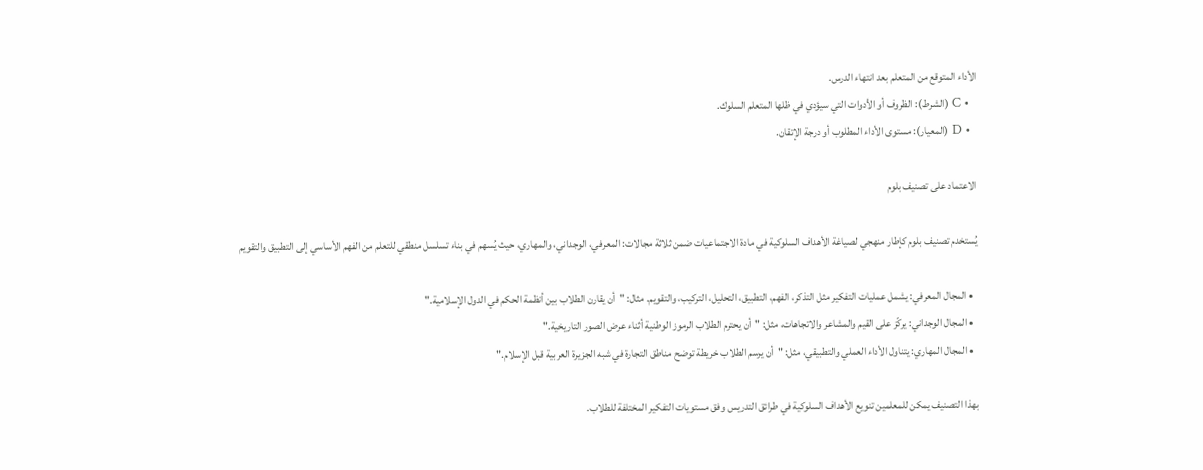الأداء المتوقع من المتعلم بعد انتهاء الدرس.
  • C (الشرط): الظروف أو الأدوات التي سيؤدي في ظلها المتعلم السلوك.
  • D (المعيار): مستوى الأداء المطلوب أو درجة الإتقان.

الاعتماد على تصنيف بلوم

يُستخدم تصنيف بلوم كإطار منهجي لصياغة الأهداف السلوكية في مادة الاجتماعيات ضمن ثلاثة مجالات: المعرفي، الوجداني، والمهاري، حيث يُسهم في بناء تسلسل منطقي للتعلم من الفهم الأساسي إلى التطبيق والتقويم

  • المجال المعرفي: يشمل عمليات التفكير مثل التذكر، الفهم، التطبيق، التحليل، التركيب، والتقويم. مثال: "أن يقارن الطلاب بين أنظمة الحكم في الدول الإسلامية."
  • المجال الوجداني: يركّز على القيم والمشاعر والاتجاهات، مثل: "أن يحترم الطلاب الرموز الوطنية أثناء عرض الصور التاريخية."
  • المجال المهاري: يتناول الأداء العملي والتطبيقي، مثل: "أن يرسم الطلاب خريطة توضح مناطق التجارة في شبه الجزيرة العربية قبل الإسلام."

بهذا التصنيف يمكن للمعلمين تنويع الأهداف السلوكية في طرائق التدريس وفق مستويات التفكير المختلفة للطلاب.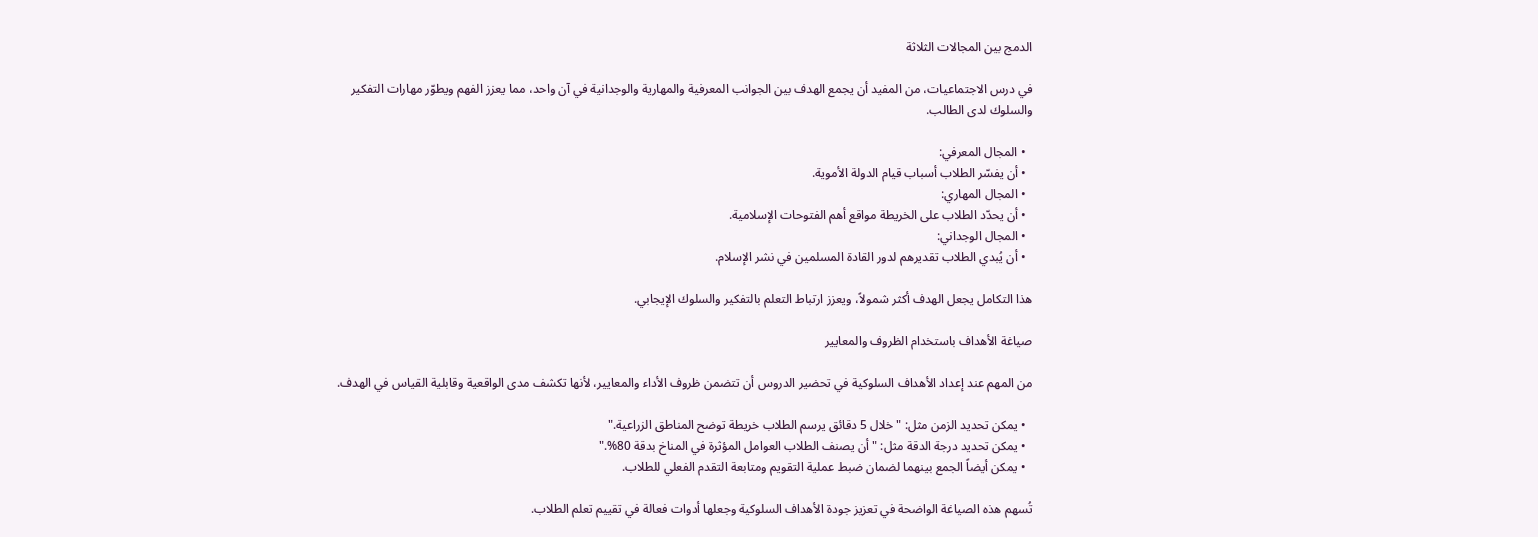الدمج بين المجالات الثلاثة

في درس الاجتماعيات، من المفيد أن يجمع الهدف بين الجوانب المعرفية والمهارية والوجدانية في آن واحد، مما يعزز الفهم ويطوّر مهارات التفكير والسلوك لدى الطالب.

  • المجال المعرفي:
  • أن يفسّر الطلاب أسباب قيام الدولة الأموية.
  • المجال المهاري:
  • أن يحدّد الطلاب على الخريطة مواقع أهم الفتوحات الإسلامية.
  • المجال الوجداني:
  • أن يُبدي الطلاب تقديرهم لدور القادة المسلمين في نشر الإسلام.

هذا التكامل يجعل الهدف أكثر شمولاً، ويعزز ارتباط التعلم بالتفكير والسلوك الإيجابي.

صياغة الأهداف باستخدام الظروف والمعايير

من المهم عند إعداد الأهداف السلوكية في تحضير الدروس أن تتضمن ظروف الأداء والمعايير، لأنها تكشف مدى الواقعية وقابلية القياس في الهدف.

  • يمكن تحديد الزمن مثل: "خلال 5 دقائق يرسم الطلاب خريطة توضح المناطق الزراعية."
  • يمكن تحديد درجة الدقة مثل: "أن يصنف الطلاب العوامل المؤثرة في المناخ بدقة 80%."
  • يمكن أيضاً الجمع بينهما لضمان ضبط عملية التقويم ومتابعة التقدم الفعلي للطلاب.

تُسهم هذه الصياغة الواضحة في تعزيز جودة الأهداف السلوكية وجعلها أدوات فعالة في تقييم تعلم الطلاب.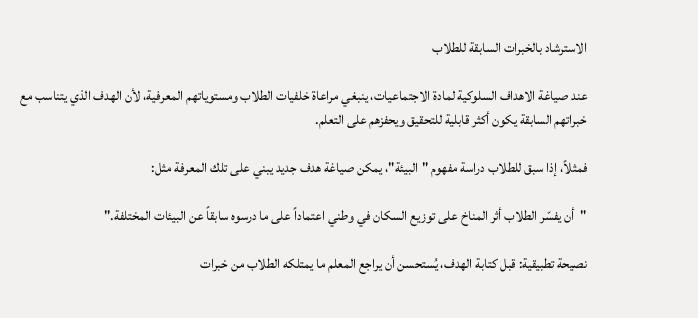الاسترشاد بالخبرات السابقة للطلاب

عند صياغة الاهداف السلوكية لمادة الاجتماعيات، ينبغي مراعاة خلفيات الطلاب ومستوياتهم المعرفية، لأن الهدف الذي يتناسب مع خبراتهم السابقة يكون أكثر قابلية للتحقيق ويحفزهم على التعلم.

فمثلاً، إذا سبق للطلاب دراسة مفهوم "البيئة"، يمكن صياغة هدف جديد يبني على تلك المعرفة مثل:

"أن يفسّر الطلاب أثر المناخ على توزيع السكان في وطني اعتماداً على ما درسوه سابقاً عن البيئات المختلفة."

نصيحة تطبيقية: قبل كتابة الهدف، يُستحسن أن يراجع المعلم ما يمتلكه الطلاب من خبرات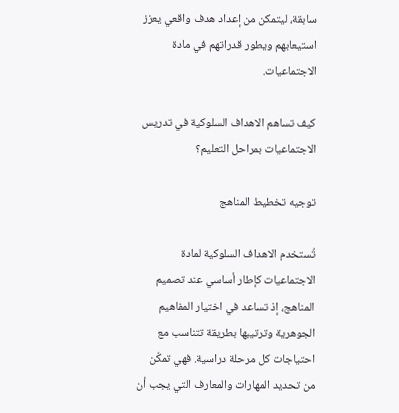سابقة، ليتمكن من إعداد هدف واقعي يعزز استيعابهم ويطور قدراتهم في مادة الاجتماعيات.

كيف تساهم الاهداف السلوكية في تدريس الاجتماعيات بمراحل التعليم؟

توجيه تخطيط المناهج

تُستخدم الاهداف السلوكية لمادة الاجتماعيات كإطار أساسي عند تصميم المناهج، إذ تساعد في اختيار المفاهيم الجوهرية وترتيبها بطريقة تتناسب مع احتياجات كل مرحلة دراسية. فهي تمكّن من تحديد المهارات والمعارف التي يجب أن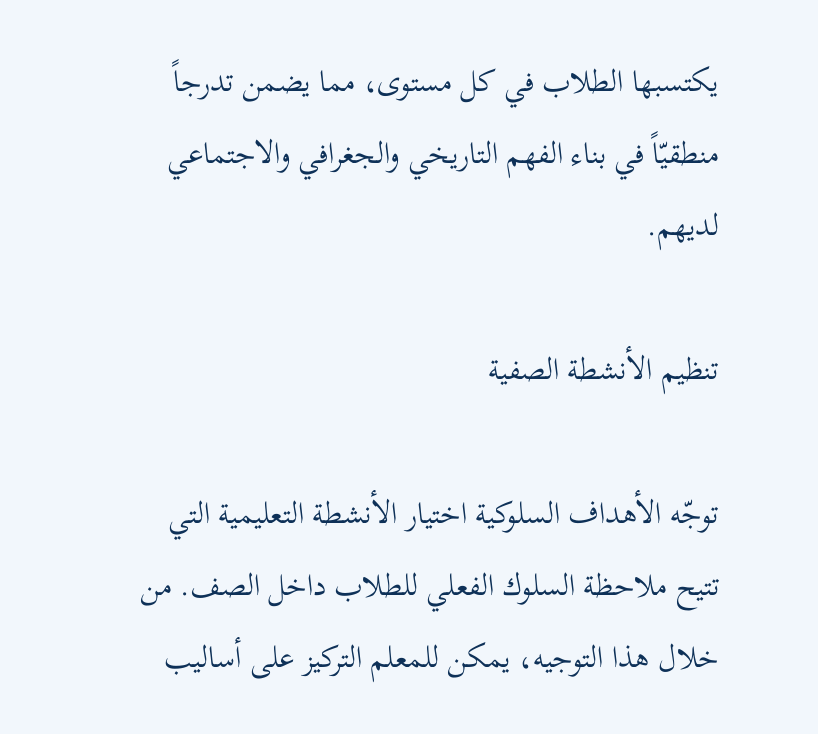يكتسبها الطلاب في كل مستوى، مما يضمن تدرجاً منطقيّاً في بناء الفهم التاريخي والجغرافي والاجتماعي لديهم.

تنظيم الأنشطة الصفية

توجّه الأهداف السلوكية اختيار الأنشطة التعليمية التي تتيح ملاحظة السلوك الفعلي للطلاب داخل الصف. من خلال هذا التوجيه، يمكن للمعلم التركيز على أساليب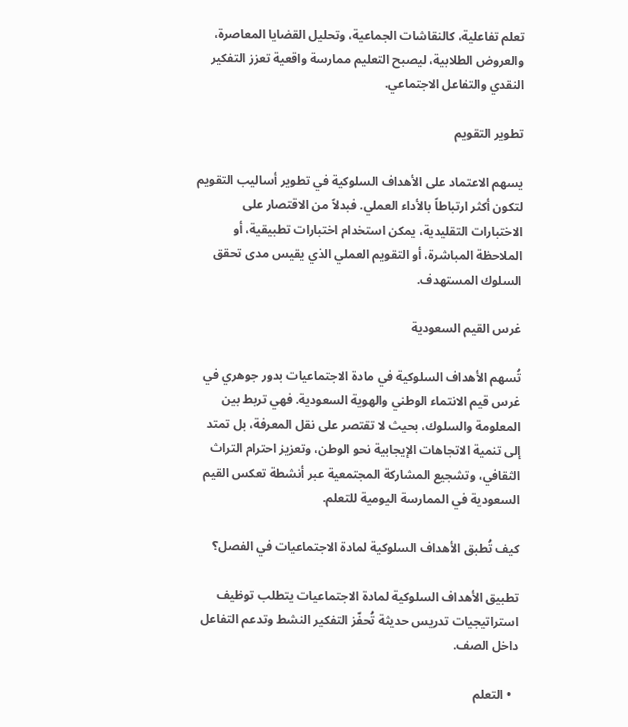تعلم تفاعلية، كالنقاشات الجماعية، وتحليل القضايا المعاصرة، والعروض الطلابية، ليصبح التعليم ممارسة واقعية تعزز التفكير النقدي والتفاعل الاجتماعي.

تطوير التقويم

يسهم الاعتماد على الأهداف السلوكية في تطوير أساليب التقويم لتكون أكثر ارتباطاً بالأداء العملي. فبدلاً من الاقتصار على الاختبارات التقليدية، يمكن استخدام اختبارات تطبيقية، أو الملاحظة المباشرة، أو التقويم العملي الذي يقيس مدى تحقق السلوك المستهدف.

غرس القيم السعودية

تُسهم الأهداف السلوكية في مادة الاجتماعيات بدور جوهري في غرس قيم الانتماء الوطني والهوية السعودية. فهي تربط بين المعلومة والسلوك، بحيث لا تقتصر على نقل المعرفة، بل تمتد إلى تنمية الاتجاهات الإيجابية نحو الوطن، وتعزيز احترام التراث الثقافي، وتشجيع المشاركة المجتمعية عبر أنشطة تعكس القيم السعودية في الممارسة اليومية للتعلم.

كيف تُطبق الأهداف السلوكية لمادة الاجتماعيات في الفصل؟

تطبيق الأهداف السلوكية لمادة الاجتماعيات يتطلب توظيف استراتيجيات تدريس حديثة تُحفّز التفكير النشط وتدعم التفاعل داخل الصف.

  • التعلم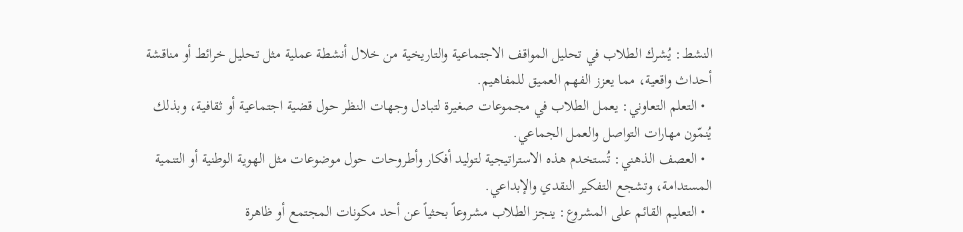النشط: يُشرك الطلاب في تحليل المواقف الاجتماعية والتاريخية من خلال أنشطة عملية مثل تحليل خرائط أو مناقشة أحداث واقعية، مما يعزز الفهم العميق للمفاهيم.
  • التعلم التعاوني: يعمل الطلاب في مجموعات صغيرة لتبادل وجهات النظر حول قضية اجتماعية أو ثقافية، وبذلك يُنمّون مهارات التواصل والعمل الجماعي.
  • العصف الذهني: تُستخدم هذه الاستراتيجية لتوليد أفكار وأطروحات حول موضوعات مثل الهوية الوطنية أو التنمية المستدامة، وتشجع التفكير النقدي والإبداعي.
  • التعليم القائم على المشروع: ينجز الطلاب مشروعاً بحثياً عن أحد مكونات المجتمع أو ظاهرة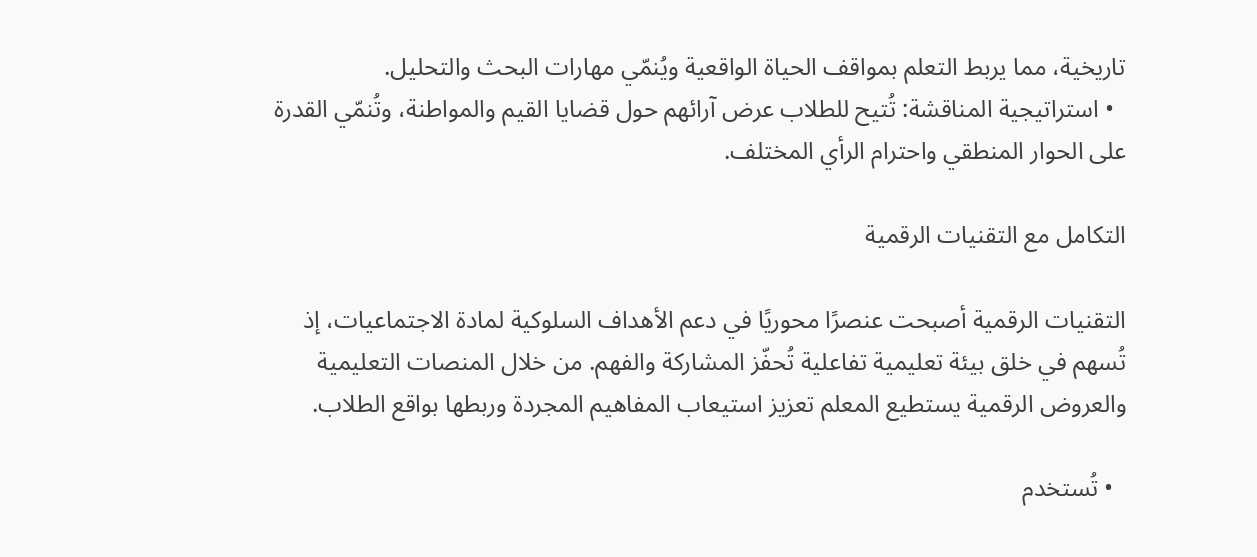تاريخية، مما يربط التعلم بمواقف الحياة الواقعية ويُنمّي مهارات البحث والتحليل.
  • استراتيجية المناقشة: تُتيح للطلاب عرض آرائهم حول قضايا القيم والمواطنة، وتُنمّي القدرة على الحوار المنطقي واحترام الرأي المختلف.

التكامل مع التقنيات الرقمية

التقنيات الرقمية أصبحت عنصرًا محوريًا في دعم الأهداف السلوكية لمادة الاجتماعيات، إذ تُسهم في خلق بيئة تعليمية تفاعلية تُحفّز المشاركة والفهم. من خلال المنصات التعليمية والعروض الرقمية يستطيع المعلم تعزيز استيعاب المفاهيم المجردة وربطها بواقع الطلاب.

  • تُستخدم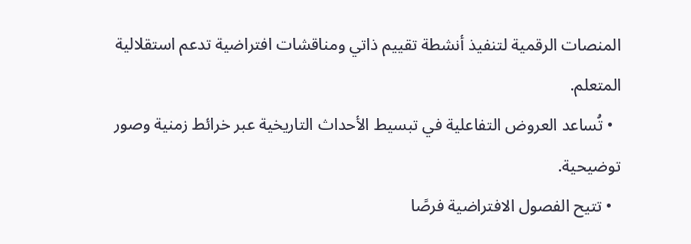المنصات الرقمية لتنفيذ أنشطة تقييم ذاتي ومناقشات افتراضية تدعم استقلالية المتعلم.
  • تُساعد العروض التفاعلية في تبسيط الأحداث التاريخية عبر خرائط زمنية وصور توضيحية.
  • تتيح الفصول الافتراضية فرصًا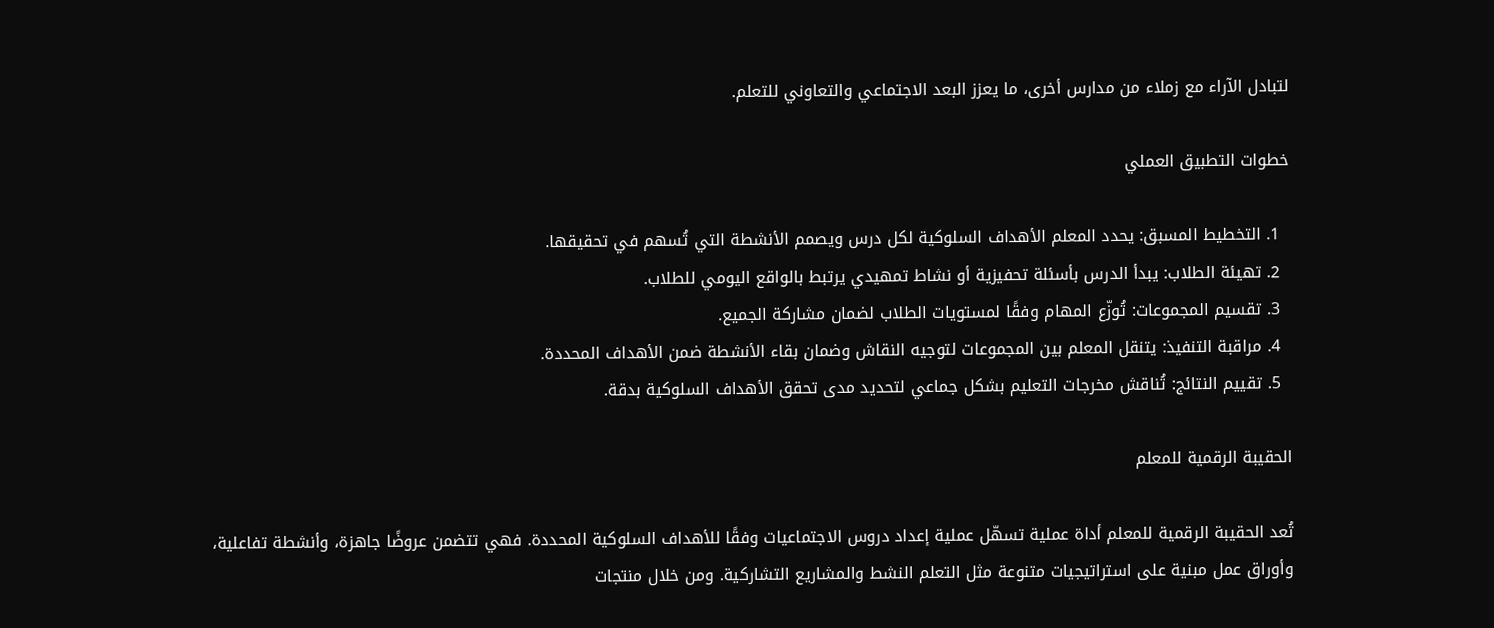لتبادل الآراء مع زملاء من مدارس أخرى، ما يعزز البعد الاجتماعي والتعاوني للتعلم.

خطوات التطبيق العملي

  1. التخطيط المسبق: يحدد المعلم الأهداف السلوكية لكل درس ويصمم الأنشطة التي تُسهم في تحقيقها.
  2. تهيئة الطلاب: يبدأ الدرس بأسئلة تحفيزية أو نشاط تمهيدي يرتبط بالواقع اليومي للطلاب.
  3. تقسيم المجموعات: تُوزّع المهام وفقًا لمستويات الطلاب لضمان مشاركة الجميع.
  4. مراقبة التنفيذ: يتنقل المعلم بين المجموعات لتوجيه النقاش وضمان بقاء الأنشطة ضمن الأهداف المحددة.
  5. تقييم النتائج: تُناقش مخرجات التعليم بشكل جماعي لتحديد مدى تحقق الأهداف السلوكية بدقة.

الحقيبة الرقمية للمعلم

تُعد الحقيبة الرقمية للمعلم أداة عملية تسهّل عملية إعداد دروس الاجتماعيات وفقًا للأهداف السلوكية المحددة. فهي تتضمن عروضًا جاهزة، وأنشطة تفاعلية، وأوراق عمل مبنية على استراتيجيات متنوعة مثل التعلم النشط والمشاريع التشاركية. ومن خلال منتجات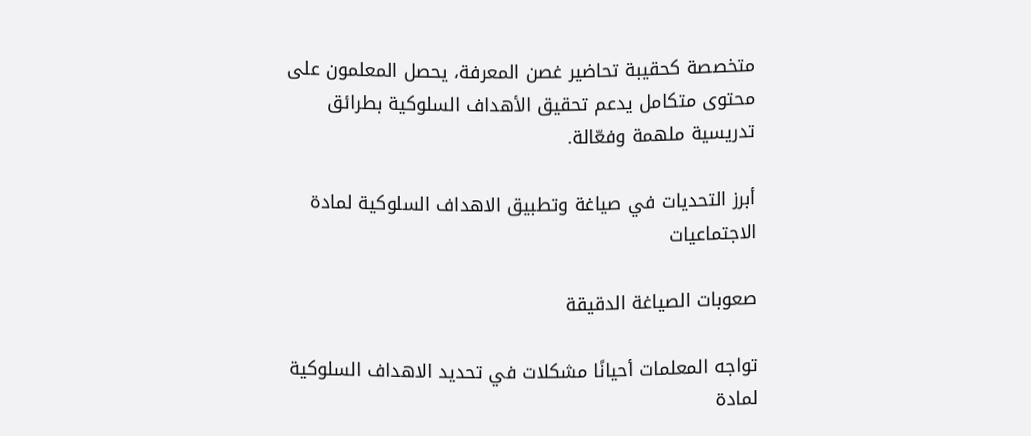متخصصة كحقيبة تحاضير غصن المعرفة، يحصل المعلمون على محتوى متكامل يدعم تحقيق الأهداف السلوكية بطرائق تدريسية ملهمة وفعّالة.

أبرز التحديات في صياغة وتطبيق الاهداف السلوكية لمادة الاجتماعيات

صعوبات الصياغة الدقيقة

تواجه المعلمات أحيانًا مشكلات في تحديد الاهداف السلوكية لمادة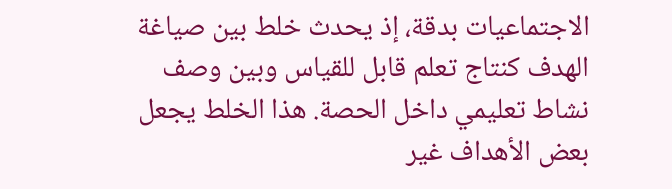الاجتماعيات بدقة، إذ يحدث خلط بين صياغة الهدف كنتاج تعلم قابل للقياس وبين وصف نشاط تعليمي داخل الحصة. هذا الخلط يجعل بعض الأهداف غير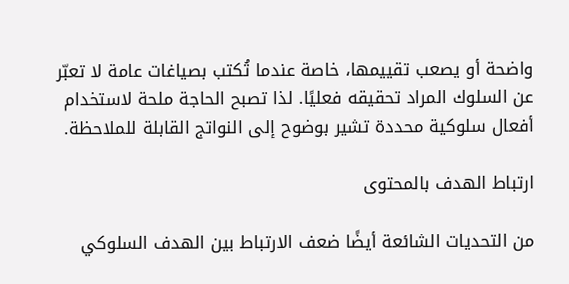واضحة أو يصعب تقييمها، خاصة عندما تُكتب بصياغات عامة لا تعبّر عن السلوك المراد تحقيقه فعليًا. لذا تصبح الحاجة ملحة لاستخدام أفعال سلوكية محددة تشير بوضوح إلى النواتج القابلة للملاحظة.

ارتباط الهدف بالمحتوى

من التحديات الشائعة أيضًا ضعف الارتباط بين الهدف السلوكي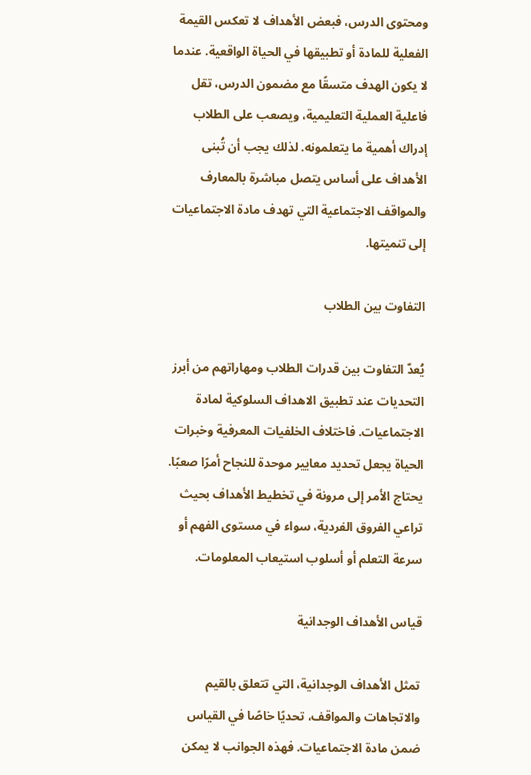ومحتوى الدرس، فبعض الأهداف لا تعكس القيمة الفعلية للمادة أو تطبيقها في الحياة الواقعية. عندما لا يكون الهدف متسقًا مع مضمون الدرس، تقل فاعلية العملية التعليمية، ويصعب على الطلاب إدراك أهمية ما يتعلمونه. لذلك يجب أن تُبنى الأهداف على أساس يتصل مباشرة بالمعارف والمواقف الاجتماعية التي تهدف مادة الاجتماعيات إلى تنميتها.

التفاوت بين الطلاب

يُعدّ التفاوت بين قدرات الطلاب ومهاراتهم من أبرز التحديات عند تطبيق الاهداف السلوكية لمادة الاجتماعيات. فاختلاف الخلفيات المعرفية وخبرات الحياة يجعل تحديد معايير موحدة للنجاح أمرًا صعبًا. يحتاج الأمر إلى مرونة في تخطيط الأهداف بحيث تراعي الفروق الفردية، سواء في مستوى الفهم أو سرعة التعلم أو أسلوب استيعاب المعلومات.

قياس الأهداف الوجدانية

تمثل الأهداف الوجدانية، التي تتعلق بالقيم والاتجاهات والمواقف، تحديًا خاصًا في القياس ضمن مادة الاجتماعيات. فهذه الجوانب لا يمكن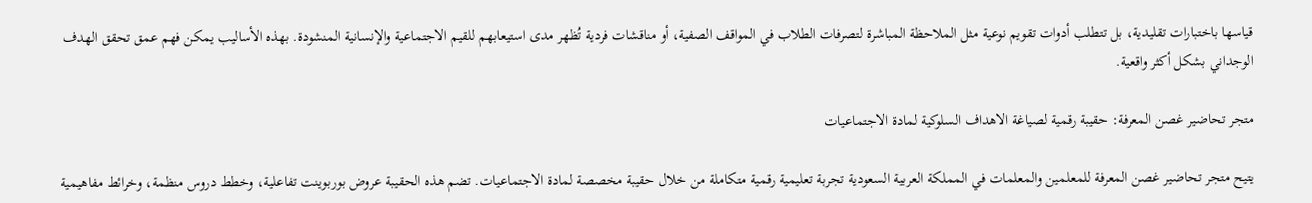قياسها باختبارات تقليدية، بل تتطلب أدوات تقويم نوعية مثل الملاحظة المباشرة لتصرفات الطلاب في المواقف الصفية، أو مناقشات فردية تُظهر مدى استيعابهم للقيم الاجتماعية والإنسانية المنشودة. بهذه الأساليب يمكن فهم عمق تحقق الهدف الوجداني بشكل أكثر واقعية.

متجر تحاضير غصن المعرفة: حقيبة رقمية لصياغة الاهداف السلوكية لمادة الاجتماعيات

يتيح متجر تحاضير غصن المعرفة للمعلمين والمعلمات في المملكة العربية السعودية تجربة تعليمية رقمية متكاملة من خلال حقيبة مخصصة لمادة الاجتماعيات. تضم هذه الحقيبة عروض بوربوينت تفاعلية، وخطط دروس منظمة، وخرائط مفاهيمية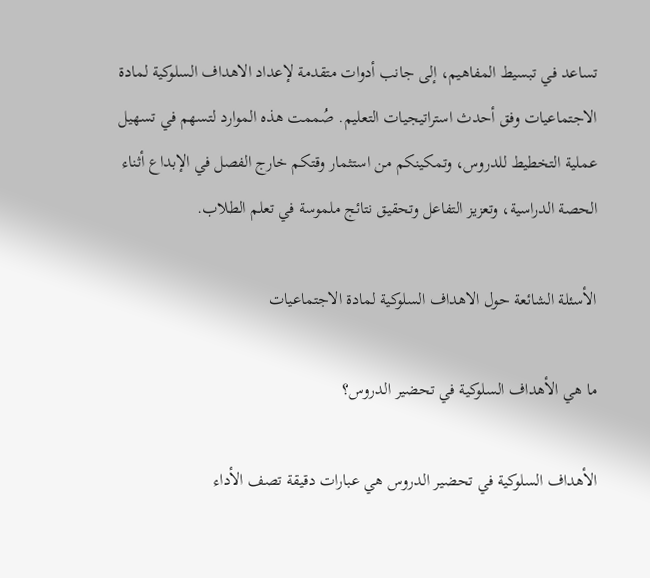تساعد في تبسيط المفاهيم، إلى جانب أدوات متقدمة لإعداد الاهداف السلوكية لمادة الاجتماعيات وفق أحدث استراتيجيات التعليم. صُممت هذه الموارد لتسهم في تسهيل عملية التخطيط للدروس، وتمكينكم من استثمار وقتكم خارج الفصل في الإبداع أثناء الحصة الدراسية، وتعزيز التفاعل وتحقيق نتائج ملموسة في تعلم الطلاب.

الأسئلة الشائعة حول الاهداف السلوكية لمادة الاجتماعيات

ما هي الأهداف السلوكية في تحضير الدروس؟

الأهداف السلوكية في تحضير الدروس هي عبارات دقيقة تصف الأداء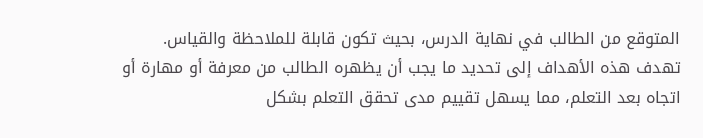المتوقع من الطالب في نهاية الدرس، بحيث تكون قابلة للملاحظة والقياس. تهدف هذه الأهداف إلى تحديد ما يجب أن يظهره الطالب من معرفة أو مهارة أو اتجاه بعد التعلم، مما يسهل تقييم مدى تحقق التعلم بشكل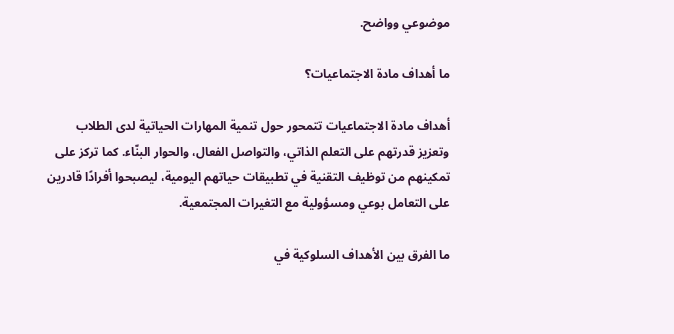موضوعي وواضح.

ما أهداف مادة الاجتماعيات؟

أهداف مادة الاجتماعيات تتمحور حول تنمية المهارات الحياتية لدى الطلاب وتعزيز قدرتهم على التعلم الذاتي، والتواصل الفعال، والحوار البنّاء. كما تركز على تمكينهم من توظيف التقنية في تطبيقات حياتهم اليومية، ليصبحوا أفرادًا قادرين على التعامل بوعي ومسؤولية مع التغيرات المجتمعية.

ما الفرق بين الأهداف السلوكية في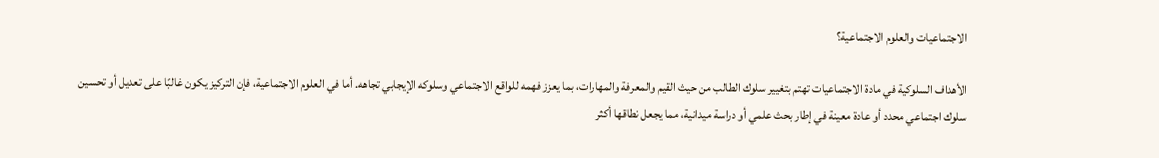الاجتماعيات والعلوم الاجتماعية؟

الأهداف السلوكية في مادة الاجتماعيات تهتم بتغيير سلوك الطالب من حيث القيم والمعرفة والمهارات، بما يعزز فهمه للواقع الاجتماعي وسلوكه الإيجابي تجاهه. أما في العلوم الاجتماعية، فإن التركيز يكون غالبًا على تعديل أو تحسين سلوك اجتماعي محدد أو عادة معينة في إطار بحث علمي أو دراسة ميدانية، مما يجعل نطاقها أكثر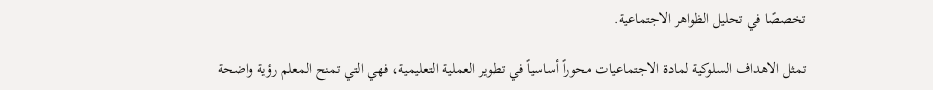تخصصًا في تحليل الظواهر الاجتماعية.

تمثل الاهداف السلوكية لمادة الاجتماعيات محوراً أساسياً في تطوير العملية التعليمية، فهي التي تمنح المعلم رؤية واضحة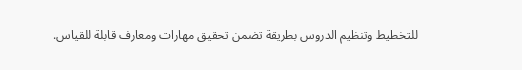للتخطيط وتنظيم الدروس بطريقة تضمن تحقيق مهارات ومعارف قابلة للقياس.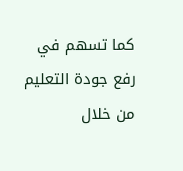كما تسهم في رفع جودة التعليم من خلال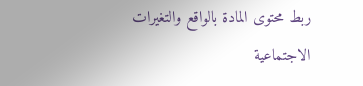ربط محتوى المادة بالواقع والتغيرات الاجتماعية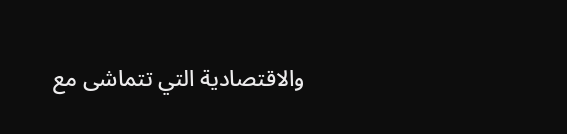والاقتصادية التي تتماشى مع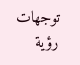توجهات رؤية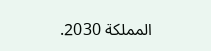المملكة 2030.